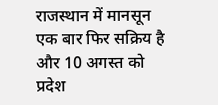राजस्थान में मानसून एक बार फिर सक्रिय है और 10 अगस्त को प्रदेश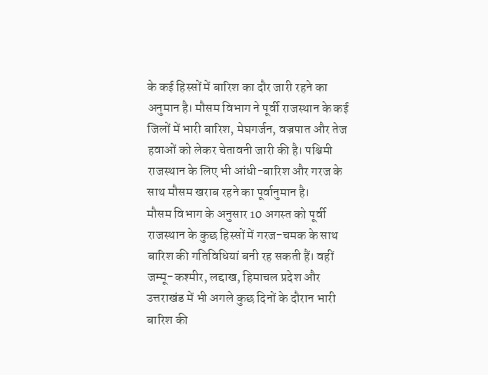के कई हिस्सों में बारिश का दौर जारी रहने का अनुमान है। मौसम विभाग ने पूर्वी राजस्थान के कई जिलों में भारी बारिश, मेघगर्जन, वज्रपात और तेज हवाओं को लेकर चेतावनी जारी की है। पश्चिमी राजस्थान के लिए भी आंधी-बारिश और गरज के साथ मौसम खराब रहने का पूर्वानुमान है।
मौसम विभाग के अनुसार 10 अगस्त को पूर्वी राजस्थान के कुछ हिस्सों में गरज-चमक के साथ बारिश की गतिविधियां बनी रह सकती हैं। वहीं जम्मू-कश्मीर, लद्दाख, हिमाचल प्रदेश और उत्तराखंड में भी अगले कुछ दिनों के दौरान भारी बारिश की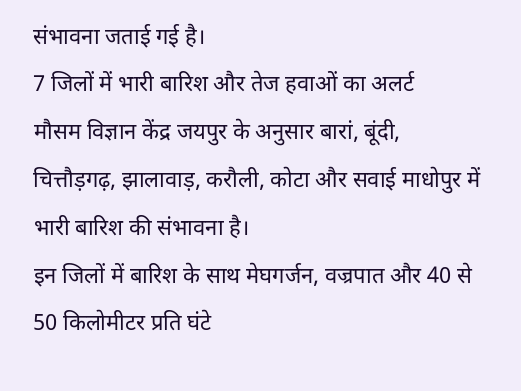संभावना जताई गई है।
7 जिलों में भारी बारिश और तेज हवाओं का अलर्ट
मौसम विज्ञान केंद्र जयपुर के अनुसार बारां, बूंदी, चित्तौड़गढ़, झालावाड़, करौली, कोटा और सवाई माधोपुर में भारी बारिश की संभावना है।
इन जिलों में बारिश के साथ मेघगर्जन, वज्रपात और 40 से 50 किलोमीटर प्रति घंटे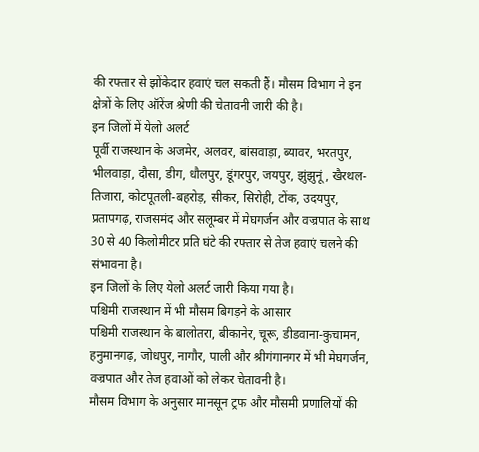की रफ्तार से झोंकेदार हवाएं चल सकती हैं। मौसम विभाग ने इन क्षेत्रों के लिए ऑरेंज श्रेणी की चेतावनी जारी की है।
इन जिलों में येलो अलर्ट
पूर्वी राजस्थान के अजमेर, अलवर, बांसवाड़ा, ब्यावर, भरतपुर, भीलवाड़ा, दौसा, डीग, धौलपुर, डूंगरपुर, जयपुर, झुंझुनूं, खैरथल-तिजारा, कोटपूतली-बहरोड़, सीकर, सिरोही, टोंक, उदयपुर, प्रतापगढ़, राजसमंद और सलूम्बर में मेघगर्जन और वज्रपात के साथ 30 से 40 किलोमीटर प्रति घंटे की रफ्तार से तेज हवाएं चलने की संभावना है।
इन जिलों के लिए येलो अलर्ट जारी किया गया है।
पश्चिमी राजस्थान में भी मौसम बिगड़ने के आसार
पश्चिमी राजस्थान के बालोतरा, बीकानेर, चूरू, डीडवाना-कुचामन, हनुमानगढ़, जोधपुर, नागौर, पाली और श्रीगंगानगर में भी मेघगर्जन, वज्रपात और तेज हवाओं को लेकर चेतावनी है।
मौसम विभाग के अनुसार मानसून ट्रफ और मौसमी प्रणालियों की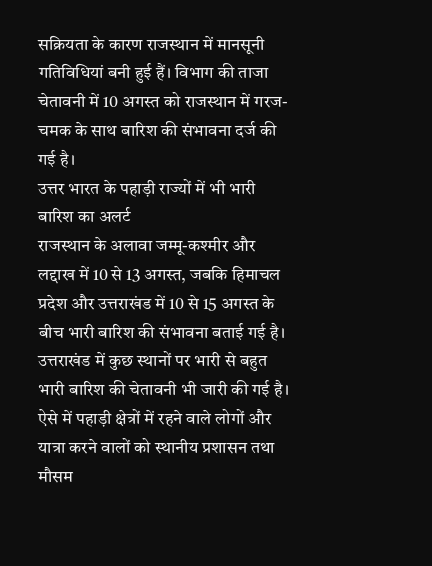सक्रियता के कारण राजस्थान में मानसूनी गतिविधियां बनी हुई हैं। विभाग की ताजा चेतावनी में 10 अगस्त को राजस्थान में गरज-चमक के साथ बारिश की संभावना दर्ज की गई है।
उत्तर भारत के पहाड़ी राज्यों में भी भारी बारिश का अलर्ट
राजस्थान के अलावा जम्मू-कश्मीर और लद्दाख में 10 से 13 अगस्त, जबकि हिमाचल प्रदेश और उत्तराखंड में 10 से 15 अगस्त के बीच भारी बारिश की संभावना बताई गई है। उत्तराखंड में कुछ स्थानों पर भारी से बहुत भारी बारिश की चेतावनी भी जारी की गई है।
ऐसे में पहाड़ी क्षेत्रों में रहने वाले लोगों और यात्रा करने वालों को स्थानीय प्रशासन तथा मौसम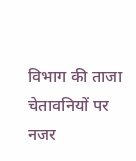विभाग की ताजा चेतावनियों पर नजर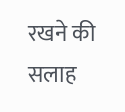रखने की सलाह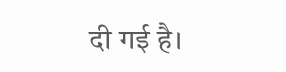दी गई है।